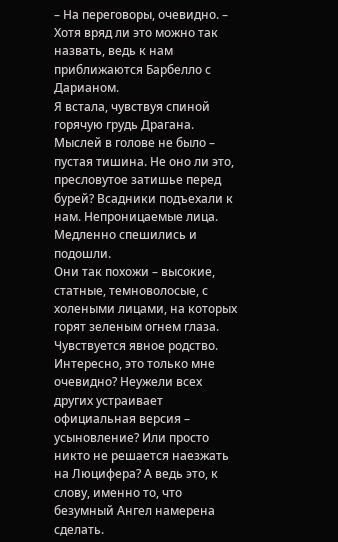– На переговоры, очевидно. – Хотя вряд ли это можно так назвать, ведь к нам приближаются Барбелло с Дарианом.
Я встала, чувствуя спиной горячую грудь Драгана. Мыслей в голове не было – пустая тишина. Не оно ли это, пресловутое затишье перед бурей? Всадники подъехали к нам. Непроницаемые лица. Медленно спешились и подошли.
Они так похожи – высокие, статные, темноволосые, с холеными лицами, на которых горят зеленым огнем глаза. Чувствуется явное родство. Интересно, это только мне очевидно? Неужели всех других устраивает официальная версия – усыновление? Или просто никто не решается наезжать на Люцифера? А ведь это, к слову, именно то, что безумный Ангел намерена сделать.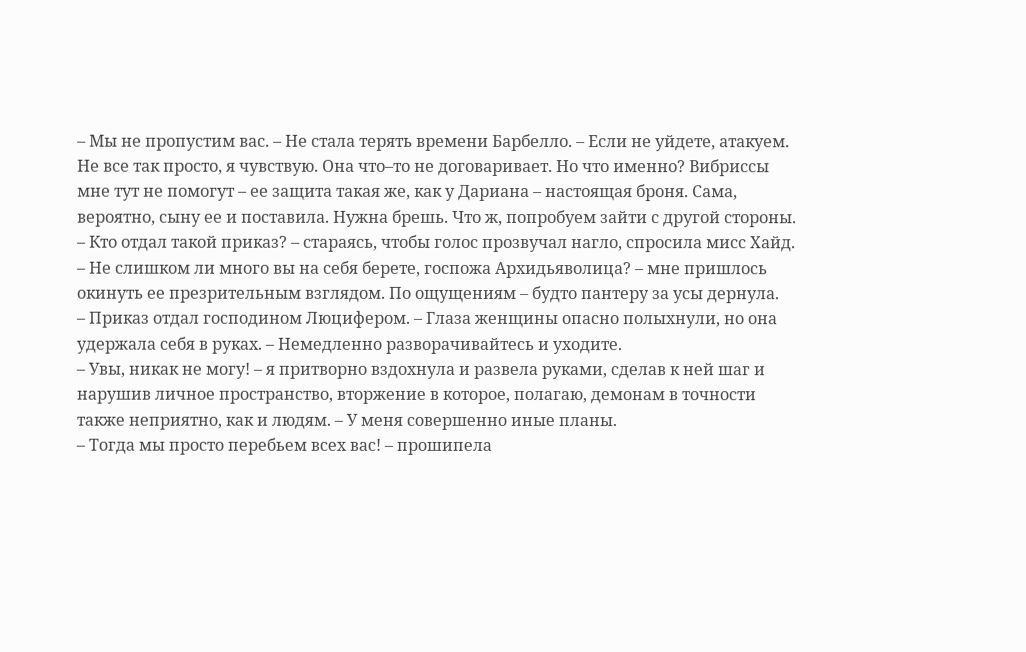– Мы не пропустим вас. – Не стала терять времени Барбелло. – Если не уйдете, атакуем.
Не все так просто, я чувствую. Она что–то не договаривает. Но что именно? Вибриссы мне тут не помогут – ее защита такая же, как у Дариана – настоящая броня. Сама, вероятно, сыну ее и поставила. Нужна брешь. Что ж, попробуем зайти с другой стороны.
– Кто отдал такой приказ? – стараясь, чтобы голос прозвучал нагло, спросила мисс Хайд. – Не слишком ли много вы на себя берете, госпожа Архидьяволица? – мне пришлось окинуть ее презрительным взглядом. По ощущениям – будто пантеру за усы дернула.
– Приказ отдал господином Люцифером. – Глаза женщины опасно полыхнули, но она удержала себя в руках. – Немедленно разворачивайтесь и уходите.
– Увы, никак не могу! – я притворно вздохнула и развела руками, сделав к ней шаг и нарушив личное пространство, вторжение в которое, полагаю, демонам в точности также неприятно, как и людям. – У меня совершенно иные планы.
– Тогда мы просто перебьем всех вас! – прошипела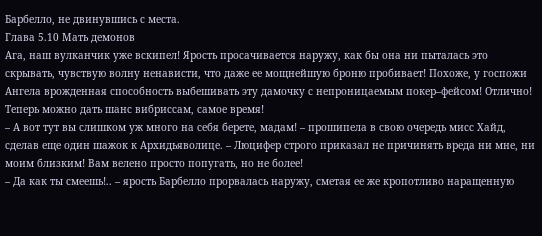Барбелло, не двинувшись с места.
Глава 5.10 Мать демонов
Ага, наш вулканчик уже вскипел! Ярость просачивается наружу, как бы она ни пыталась это скрывать, чувствую волну ненависти, что даже ее мощнейшую броню пробивает! Похоже, у госпожи Ангела врожденная способность выбешивать эту дамочку с непроницаемым покер–фейсом! Отлично! Теперь можно дать шанс вибриссам, самое время!
– А вот тут вы слишком уж много на себя берете, мадам! – прошипела в свою очередь мисс Хайд, сделав еще один шажок к Архидьяволице. – Люцифер строго приказал не причинять вреда ни мне, ни моим близким! Вам велено просто попугать, но не более!
– Да как ты смеешь!.. – ярость Барбелло прорвалась наружу, сметая ее же кропотливо наращенную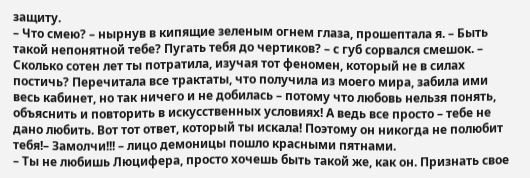защиту.
– Что смею? – нырнув в кипящие зеленым огнем глаза, прошептала я. – Быть такой непонятной тебе? Пугать тебя до чертиков? – с губ сорвался смешок. – Сколько сотен лет ты потратила, изучая тот феномен, который не в силах постичь? Перечитала все трактаты, что получила из моего мира, забила ими весь кабинет, но так ничего и не добилась – потому что любовь нельзя понять, объяснить и повторить в искусственных условиях! А ведь все просто – тебе не дано любить. Вот тот ответ, который ты искала! Поэтому он никогда не полюбит тебя!– Замолчи!!! – лицо демоницы пошло красными пятнами.
– Ты не любишь Люцифера, просто хочешь быть такой же, как он. Признать свое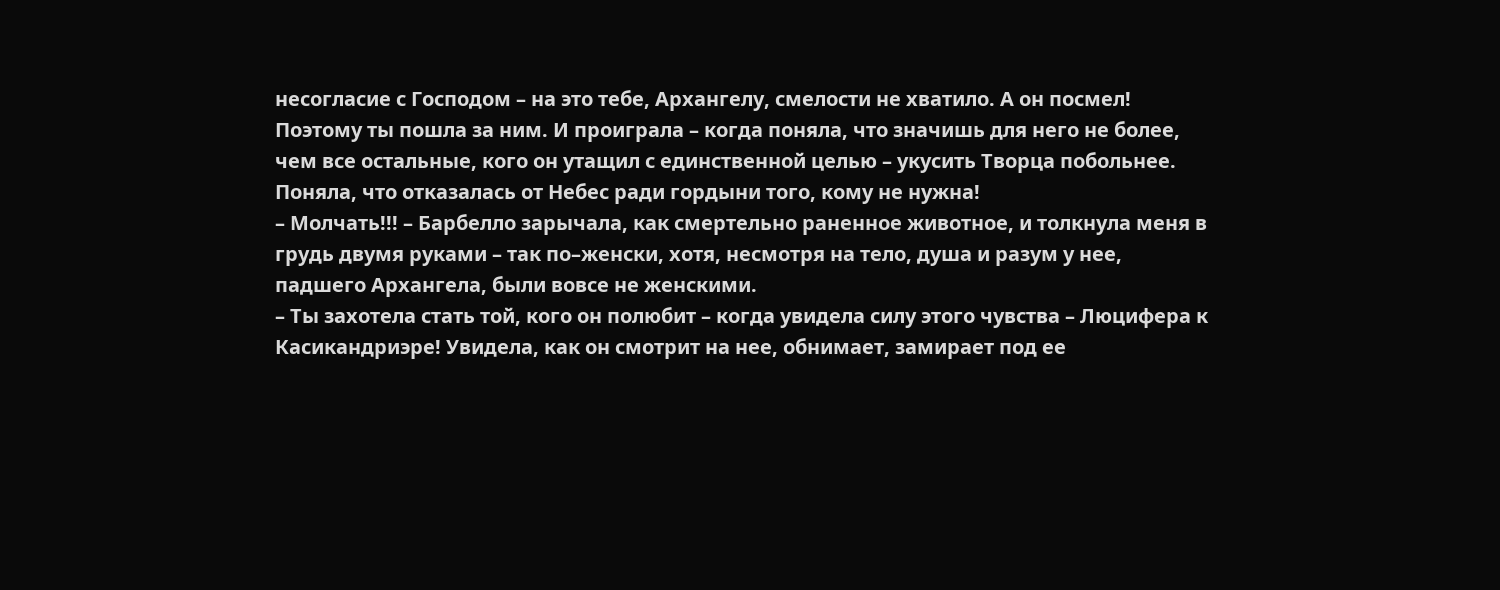несогласие с Господом – на это тебе, Архангелу, смелости не хватило. А он посмел! Поэтому ты пошла за ним. И проиграла – когда поняла, что значишь для него не более, чем все остальные, кого он утащил с единственной целью – укусить Творца побольнее. Поняла, что отказалась от Небес ради гордыни того, кому не нужна!
– Молчать!!! – Барбелло зарычала, как смертельно раненное животное, и толкнула меня в грудь двумя руками – так по–женски, хотя, несмотря на тело, душа и разум у нее, падшего Архангела, были вовсе не женскими.
– Ты захотела стать той, кого он полюбит – когда увидела силу этого чувства – Люцифера к Касикандриэре! Увидела, как он смотрит на нее, обнимает, замирает под ее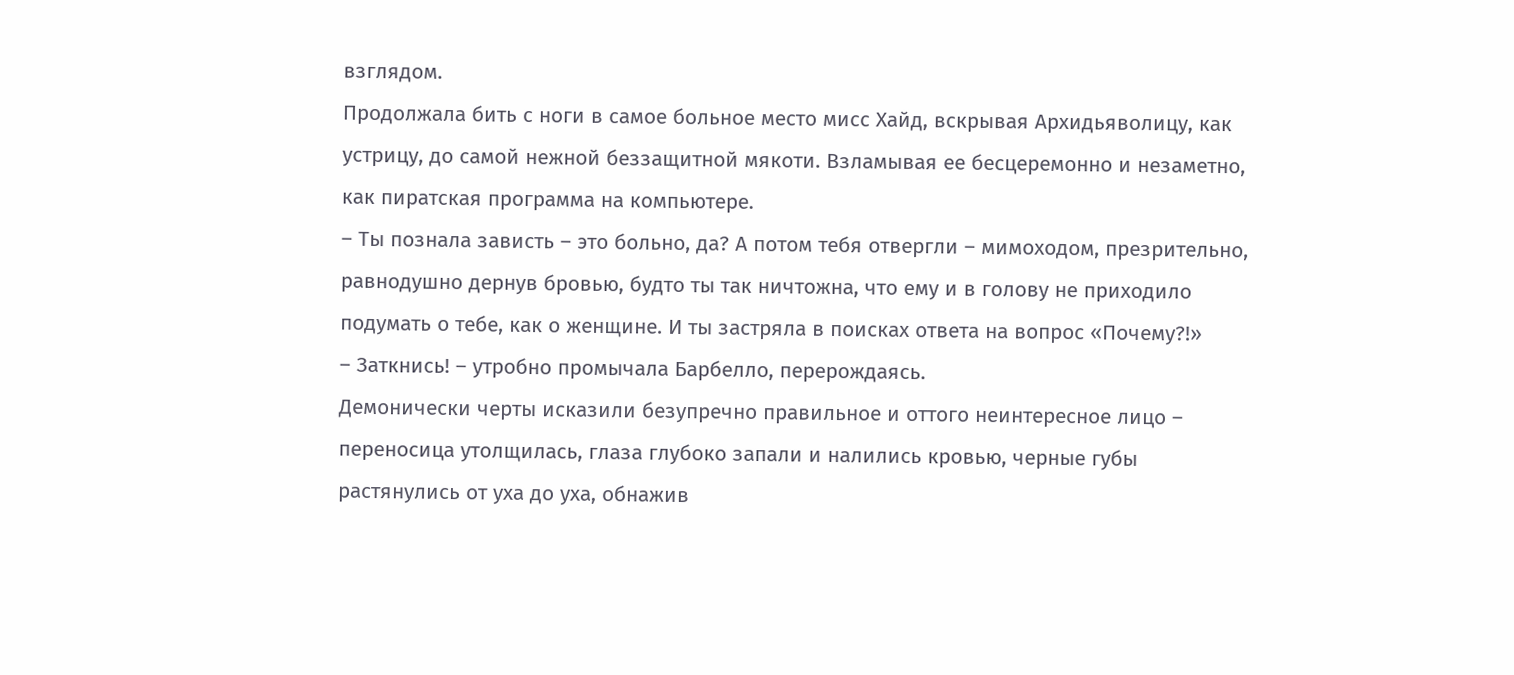взглядом.
Продолжала бить с ноги в самое больное место мисс Хайд, вскрывая Архидьяволицу, как устрицу, до самой нежной беззащитной мякоти. Взламывая ее бесцеремонно и незаметно, как пиратская программа на компьютере.
– Ты познала зависть – это больно, да? А потом тебя отвергли – мимоходом, презрительно, равнодушно дернув бровью, будто ты так ничтожна, что ему и в голову не приходило подумать о тебе, как о женщине. И ты застряла в поисках ответа на вопрос «Почему?!»
– Заткнись! – утробно промычала Барбелло, перерождаясь.
Демонически черты исказили безупречно правильное и оттого неинтересное лицо – переносица утолщилась, глаза глубоко запали и налились кровью, черные губы растянулись от уха до уха, обнажив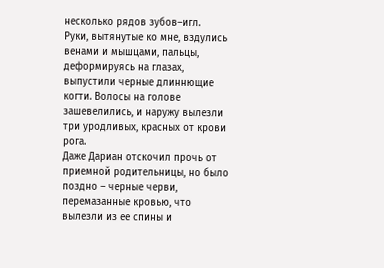несколько рядов зубов–игл.
Руки, вытянутые ко мне, вздулись венами и мышцами, пальцы, деформируясь на глазах, выпустили черные длиннющие когти. Волосы на голове зашевелились, и наружу вылезли три уродливых, красных от крови рога.
Даже Дариан отскочил прочь от приемной родительницы, но было поздно – черные черви, перемазанные кровью, что вылезли из ее спины и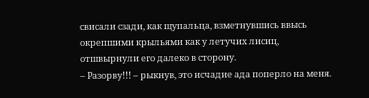свисали сзади, как щупальца, взметнувшись ввысь окрепшими крыльями как у летучих лисиц, отшвырнули его далеко в сторону.
– Разорву!!! – рыкнув, это исчадие ада поперло на меня.